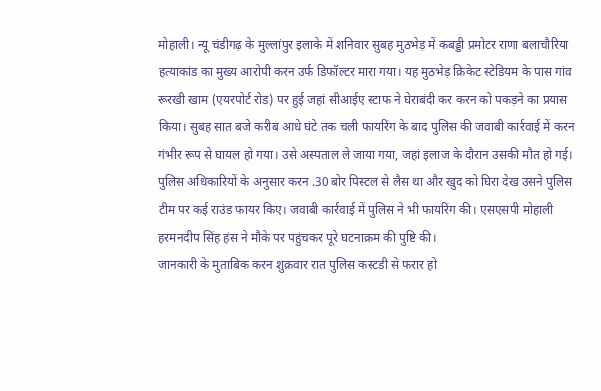मोहाली। न्यू चंडीगढ़ के मुल्लांपुर इलाके में शनिवार सुबह मुठभेड़ में कबड्डी प्रमोटर राणा बलाचौरिया हत्याकांड का मुख्य आरोपी करन उर्फ डिफॉल्टर मारा गया। यह मुठभेड़ क्रिकेट स्टेडियम के पास गांव रूरखी खाम (एयरपोर्ट रोड) पर हुई जहां सीआईए स्टाफ ने घेराबंदी कर करन को पकड़ने का प्रयास किया। सुबह सात बजे करीब आधे घंटे तक चली फायरिंग के बाद पुलिस की जवाबी कार्रवाई में करन गंभीर रूप से घायल हो गया। उसे अस्पताल ले जाया गया, जहां इलाज के दौरान उसकी मौत हो गई।
पुलिस अधिकारियों के अनुसार करन .30 बोर पिस्टल से लैस था और खुद को घिरा देख उसने पुलिस टीम पर कई राउंड फायर किए। जवाबी कार्रवाई में पुलिस ने भी फायरिंग की। एसएसपी मोहाली हरमनदीप सिंह हंस ने मौके पर पहुंचकर पूरे घटनाक्रम की पुष्टि की।
जानकारी के मुताबिक करन शुक्रवार रात पुलिस कस्टडी से फरार हो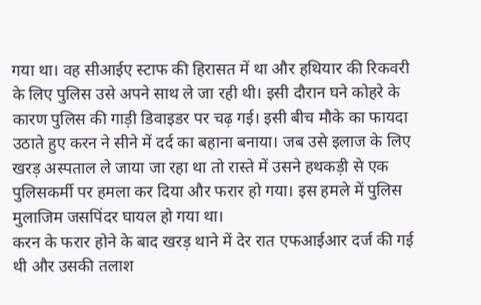गया था। वह सीआईए स्टाफ की हिरासत में था और हथियार की रिकवरी के लिए पुलिस उसे अपने साथ ले जा रही थी। इसी दौरान घने कोहरे के कारण पुलिस की गाड़ी डिवाइडर पर चढ़ गई। इसी बीच मौके का फायदा उठाते हुए करन ने सीने में दर्द का बहाना बनाया। जब उसे इलाज के लिए खरड़ अस्पताल ले जाया जा रहा था तो रास्ते में उसने हथकड़ी से एक पुलिसकर्मी पर हमला कर दिया और फरार हो गया। इस हमले में पुलिस मुलाजिम जसपिंदर घायल हो गया था।
करन के फरार होने के बाद खरड़ थाने में देर रात एफआईआर दर्ज की गई थी और उसकी तलाश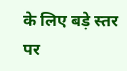के लिए बड़े स्तर पर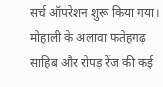सर्च ऑपरेशन शुरू किया गया। मोहाली के अलावा फतेहगढ़ साहिब और रोपड़ रेंज की कई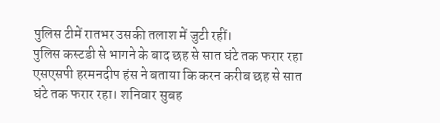पुलिस टीमें रातभर उसकी तलाश में जुटी रहीं।
पुलिस कस्टडी से भागने के बाद छह से सात घंटे तक फरार रहा
एसएसपी हरमनदीप हंस ने बताया कि करन करीब छह से सात घंटे तक फरार रहा। शनिवार सुबह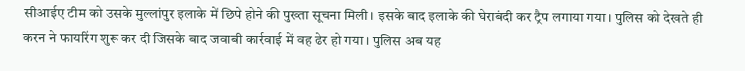सीआईए टीम को उसके मुल्लांपुर इलाके में छिपे होने की पुख्ता सूचना मिली। इसके बाद इलाके की घेराबंदी कर ट्रैप लगाया गया। पुलिस को देखते ही करन ने फायरिंग शुरू कर दी जिसके बाद जवाबी कार्रवाई में वह ढेर हो गया। पुलिस अब यह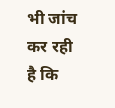भी जांच कर रही है कि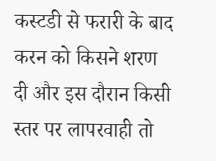कस्टडी से फरारी के बाद करन को किसने शरण दी और इस दौरान किसी स्तर पर लापरवाही तो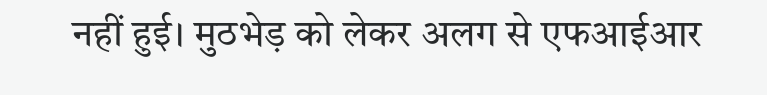नहीं हुई। मुठभेड़ को लेकर अलग से एफआईआर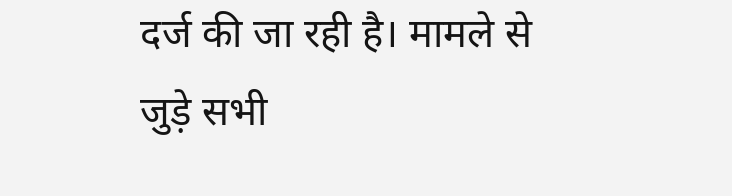दर्ज की जा रही है। मामले से जुड़े सभी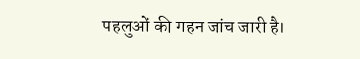पहलुओं की गहन जांच जारी है।